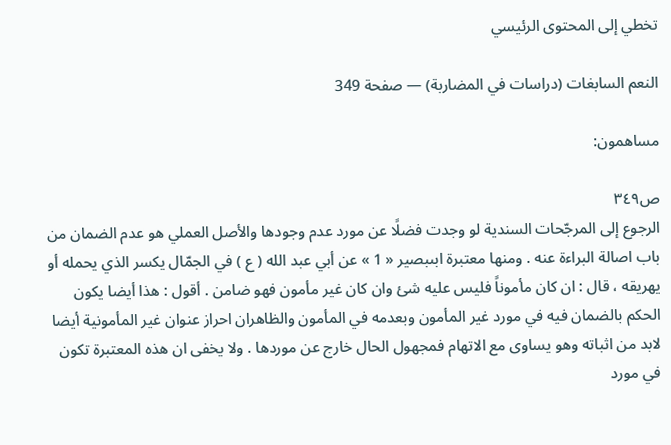تخطي إلى المحتوى الرئيسي

النعم السابغات (دراسات في المضاربة) — صفحة 349

مساهمون:

ص٣٤٩
الرجوع إلى المرجّحات السندية لو وجدت فضلًا عن مورد عدم وجودها والأصل العملي هو عدم الضمان من باب اصالة البراءة عنه . ومنها معتبرة ابىبصير « 1 » عن أبي عبد الله ( ع ) في الجمّال يكسر الذي يحمله أو يهريقه ، قال : ان كان مأموناً فليس عليه شئ وان كان غير مأمون فهو ضامن . أقول : هذا أيضا يكون الحكم بالضمان فيه في مورد غير المأمون وبعدمه في المأمون والظاهران احراز عنوان غير المأمونية أيضا لابد من اثباته وهو يساوى مع الاتهام فمجهول الحال خارج عن موردها . ولا يخفى ان هذه المعتبرة تكون في مورد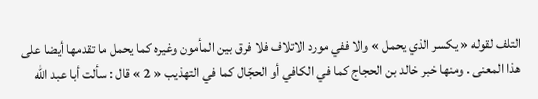التلف لقوله « يكسر الذي يحمل » والا ففي مورد الاتلاف فلا فرق بين المأمون وغيره كما يحمل ما تقدمها أيضا على هذا المعنى . ومنها خبر خالد بن الحجاج كما في الكافي أو الحجّال كما في التهذيب « 2 » قال : سألت أبا عبد الله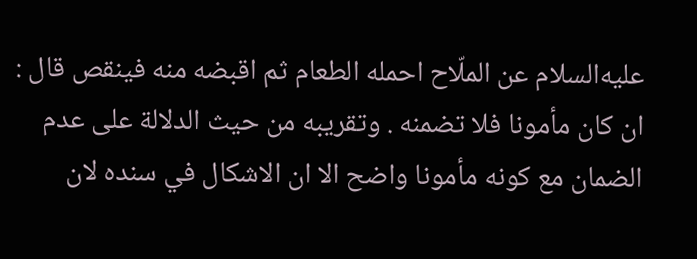عليه‌السلام عن الملّاح احمله الطعام ثم اقبضه منه فينقص قال : ان كان مأمونا فلا تضمنه . وتقريبه من حيث الدلالة على عدم الضمان مع كونه مأمونا واضح الا ان الاشكال في سنده لان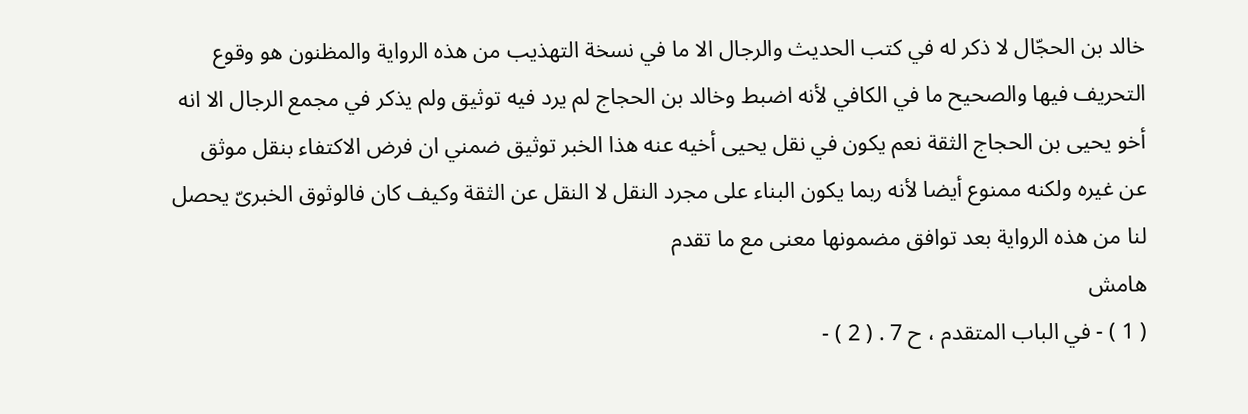خالد بن الحجّال لا ذكر له في كتب الحديث والرجال الا ما في نسخة التهذيب من هذه الرواية والمظنون هو وقوع التحريف فيها والصحيح ما في الكافي لأنه اضبط وخالد بن الحجاج لم يرد فيه توثيق ولم يذكر في مجمع الرجال الا انه أخو يحيى بن الحجاج الثقة نعم يكون في نقل يحيى أخيه عنه هذا الخبر توثيق ضمني ان فرض الاكتفاء بنقل موثق عن غيره ولكنه ممنوع أيضا لأنه ربما يكون البناء على مجرد النقل لا النقل عن الثقة وكيف كان فالوثوق الخبرىّ يحصل لنا من هذه الرواية بعد توافق مضمونها معنى مع ما تقدم
هامش
( 1 ) - في الباب المتقدم ، ح 7 . ( 2 ) -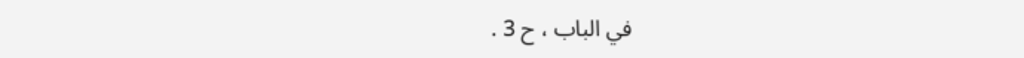في الباب ، ح 3 .